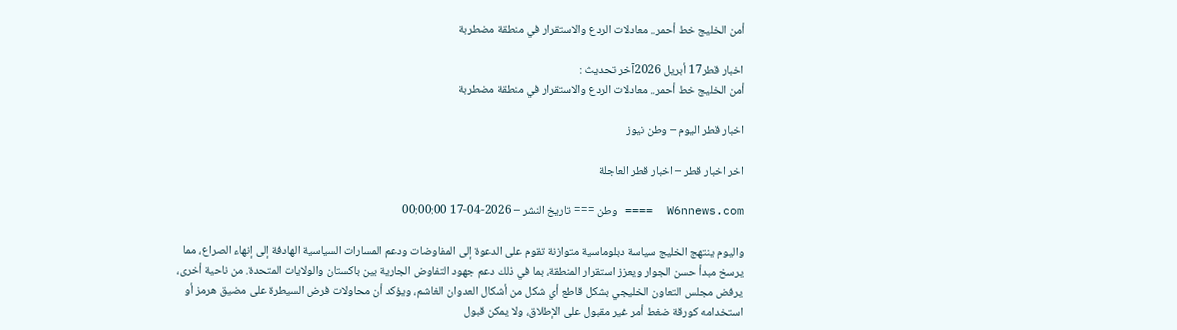أمن الخليج خط أحمر.. معادلات الردع والاستقرار في منطقة مضطربة

اخبار قطر17 أبريل 2026آخر تحديث :
أمن الخليج خط أحمر.. معادلات الردع والاستقرار في منطقة مضطربة

اخبار قطر اليوم – وطن نيوز

اخر اخبار قطر – اخبار قطر العاجلة

W6nnews.com  ==== وطن === تاريخ النشر – 2026-04-17 00:00:00

واليوم ينتهج الخليج سياسة دبلوماسية متوازنة تقوم على الدعوة إلى المفاوضات ودعم المسارات السياسية الهادفة إلى إنهاء الصراع، مما يرسخ مبدأ حسن الجوار ويعزز استقرار المنطقة، بما في ذلك دعم جهود التفاوض الجارية بين باكستان والولايات المتحدة. من ناحية أخرى، يرفض مجلس التعاون الخليجي بشكل قاطع أي شكل من أشكال العدوان الغاشم، ويؤكد أن محاولات فرض السيطرة على مضيق هرمز أو استخدامه كورقة ضغط أمر غير مقبول على الإطلاق، ولا يمكن قبول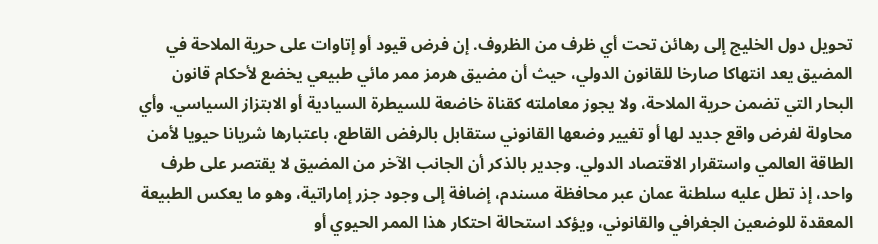تحويل دول الخليج إلى رهائن تحت أي ظرف من الظروف. إن فرض قيود أو إتاوات على حرية الملاحة في المضيق يعد انتهاكا صارخا للقانون الدولي، حيث أن مضيق هرمز ممر مائي طبيعي يخضع لأحكام قانون البحار التي تضمن حرية الملاحة، ولا يجوز معاملته كقناة خاضعة للسيطرة السيادية أو الابتزاز السياسي. وأي محاولة لفرض واقع جديد لها أو تغيير وضعها القانوني ستقابل بالرفض القاطع، باعتبارها شريانا حيويا لأمن الطاقة العالمي واستقرار الاقتصاد الدولي. وجدير بالذكر أن الجانب الآخر من المضيق لا يقتصر على طرف واحد، إذ تطل عليه سلطنة عمان عبر محافظة مسندم، إضافة إلى وجود جزر إماراتية، وهو ما يعكس الطبيعة المعقدة للوضعين الجغرافي والقانوني، ويؤكد استحالة احتكار هذا الممر الحيوي أو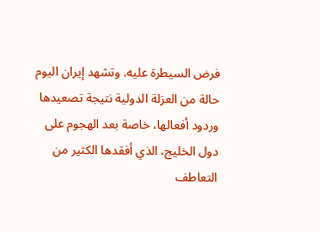فرض السيطرة عليه. وتشهد إيران اليوم حالة من العزلة الدولية نتيجة تصعيدها وردود أفعالها، خاصة بعد الهجوم على دول الخليج، الذي أفقدها الكثير من التعاطف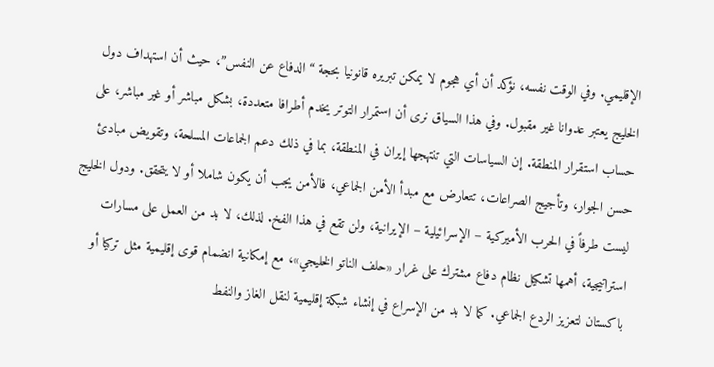الإقليمي. وفي الوقت نفسه، نؤكد أن أي هجوم لا يمكن تبريره قانونيا بحجة “الدفاع عن النفس”، حيث أن استهداف دول الخليج يعتبر عدوانا غير مقبول. وفي هذا السياق نرى أن استمرار التوتر يخدم أطرافا متعددة، بشكل مباشر أو غير مباشر، على حساب استقرار المنطقة. إن السياسات التي تنتهجها إيران في المنطقة، بما في ذلك دعم الجماعات المسلحة، وتقويض مبادئ حسن الجوار، وتأجيج الصراعات، تتعارض مع مبدأ الأمن الجماعي، فالأمن يجب أن يكون شاملا أو لا يتحقق. ودول الخليج ليست طرفاً في الحرب الأميركية – الإسرائيلية – الإيرانية، ولن تقع في هذا الفخ. لذلك، لا بد من العمل على مسارات استراتيجية، أهمها تشكيل نظام دفاع مشترك على غرار «حلف الناتو الخليجي»، مع إمكانية انضمام قوى إقليمية مثل تركيا أو باكستان لتعزيز الردع الجماعي. كما لا بد من الإسراع في إنشاء شبكة إقليمية لنقل الغاز والنفط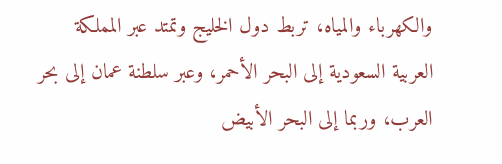والكهرباء والمياه، تربط دول الخليج وتمتد عبر المملكة العربية السعودية إلى البحر الأحمر، وعبر سلطنة عمان إلى بحر العرب، وربما إلى البحر الأبيض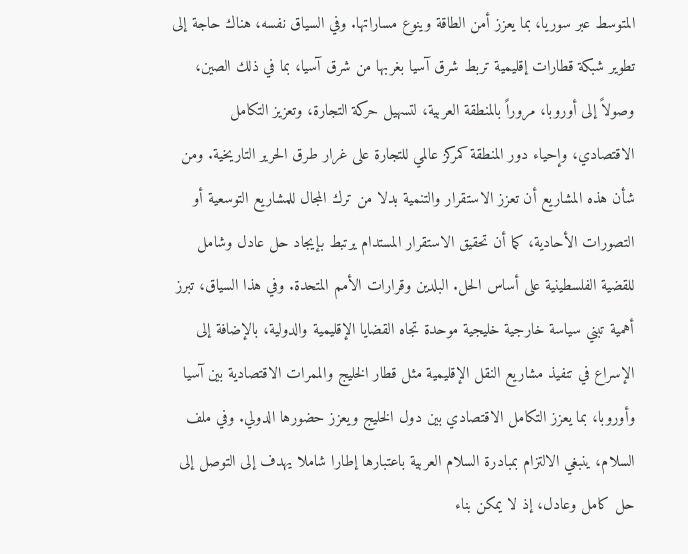المتوسط عبر سوريا، بما يعزز أمن الطاقة وينوع مساراتها. وفي السياق نفسه، هناك حاجة إلى تطوير شبكة قطارات إقليمية تربط شرق آسيا بغربها من شرق آسيا، بما في ذلك الصين، وصولاً إلى أوروبا، مروراً بالمنطقة العربية، لتسهيل حركة التجارة، وتعزيز التكامل الاقتصادي، وإحياء دور المنطقة كمركز عالمي للتجارة على غرار طرق الحرير التاريخية. ومن شأن هذه المشاريع أن تعزز الاستقرار والتنمية بدلا من ترك المجال للمشاريع التوسعية أو التصورات الأحادية، كما أن تحقيق الاستقرار المستدام يرتبط بإيجاد حل عادل وشامل للقضية الفلسطينية على أساس الحل. البلدين وقرارات الأمم المتحدة. وفي هذا السياق، تبرز أهمية تبني سياسة خارجية خليجية موحدة تجاه القضايا الإقليمية والدولية، بالإضافة إلى الإسراع في تنفيذ مشاريع النقل الإقليمية مثل قطار الخليج والممرات الاقتصادية بين آسيا وأوروبا، بما يعزز التكامل الاقتصادي بين دول الخليج ويعزز حضورها الدولي. وفي ملف السلام، ينبغي الالتزام بمبادرة السلام العربية باعتبارها إطارا شاملا يهدف إلى التوصل إلى حل كامل وعادل، إذ لا يمكن بناء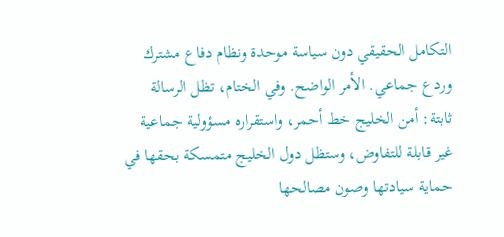التكامل الحقيقي دون سياسة موحدة ونظام دفاع مشترك وردع جماعي. الأمر الواضح. وفي الختام، تظل الرسالة ثابتة: أمن الخليج خط أحمر، واستقراره مسؤولية جماعية غير قابلة للتفاوض، وستظل دول الخليج متمسكة بحقها في حماية سيادتها وصون مصالحها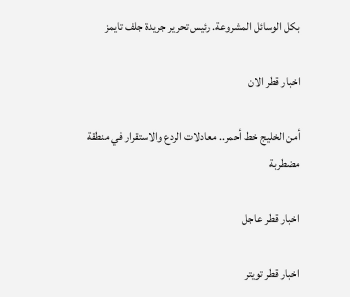بكل الوسائل المشروعة. رئيس تحرير جريدة جلف تايمز

اخبار قطر الان

أمن الخليج خط أحمر.. معادلات الردع والاستقرار في منطقة مضطربة

اخبار قطر عاجل

اخبار قطر تويتر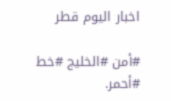اخبار اليوم قطر

#أمن #الخليج #خط #أحمر.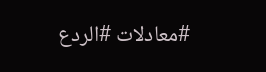#معادلات #الردع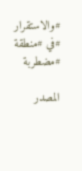#والاستقرار #في #منطقة #مضطربة

المصدر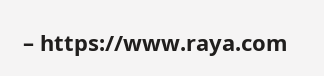– https://www.raya.com